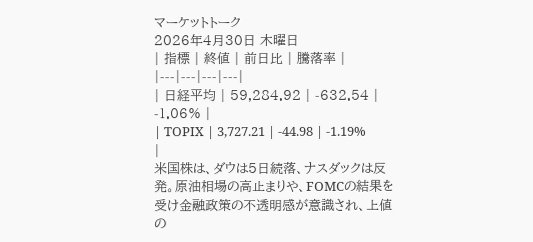マーケットトーク
2026年4月30日 木曜日
| 指標 | 終値 | 前日比 | 騰落率 |
|---|---|---|---|
| 日経平均 | 59,284.92 | -632.54 | -1.06% |
| TOPIX | 3,727.21 | -44.98 | -1.19% |
米国株は、ダウは5日続落、ナスダックは反発。原油相場の高止まりや、FOMCの結果を受け金融政策の不透明感が意識され、上値の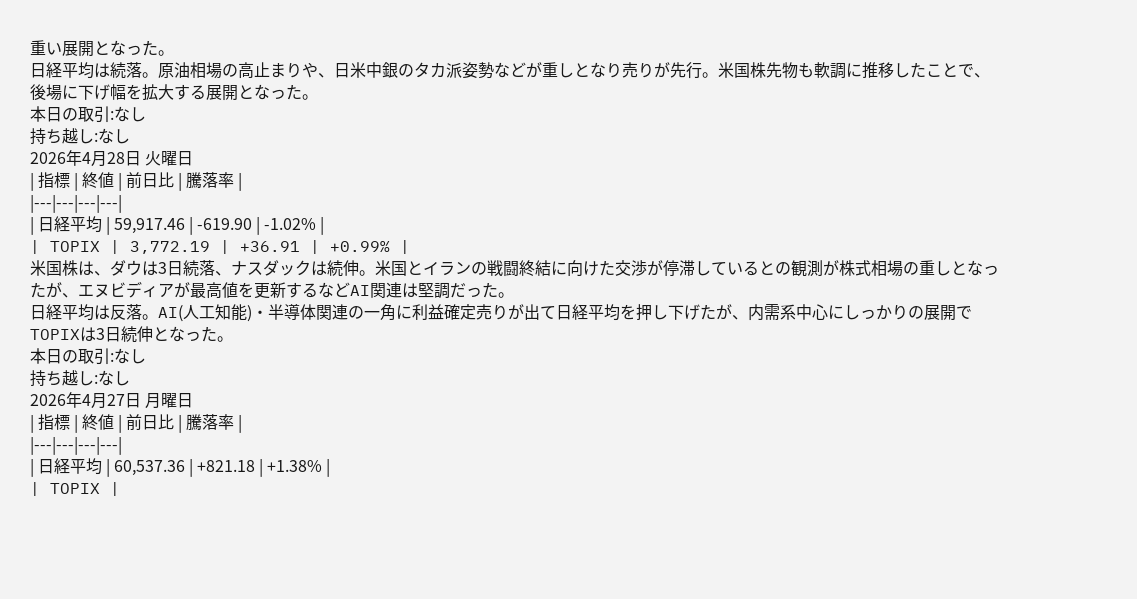重い展開となった。
日経平均は続落。原油相場の高止まりや、日米中銀のタカ派姿勢などが重しとなり売りが先行。米国株先物も軟調に推移したことで、後場に下げ幅を拡大する展開となった。
本日の取引:なし
持ち越し:なし
2026年4月28日 火曜日
| 指標 | 終値 | 前日比 | 騰落率 |
|---|---|---|---|
| 日経平均 | 59,917.46 | -619.90 | -1.02% |
| TOPIX | 3,772.19 | +36.91 | +0.99% |
米国株は、ダウは3日続落、ナスダックは続伸。米国とイランの戦闘終結に向けた交渉が停滞しているとの観測が株式相場の重しとなったが、エヌビディアが最高値を更新するなどAI関連は堅調だった。
日経平均は反落。AI(人工知能)・半導体関連の一角に利益確定売りが出て日経平均を押し下げたが、内需系中心にしっかりの展開でTOPIXは3日続伸となった。
本日の取引:なし
持ち越し:なし
2026年4月27日 月曜日
| 指標 | 終値 | 前日比 | 騰落率 |
|---|---|---|---|
| 日経平均 | 60,537.36 | +821.18 | +1.38% |
| TOPIX |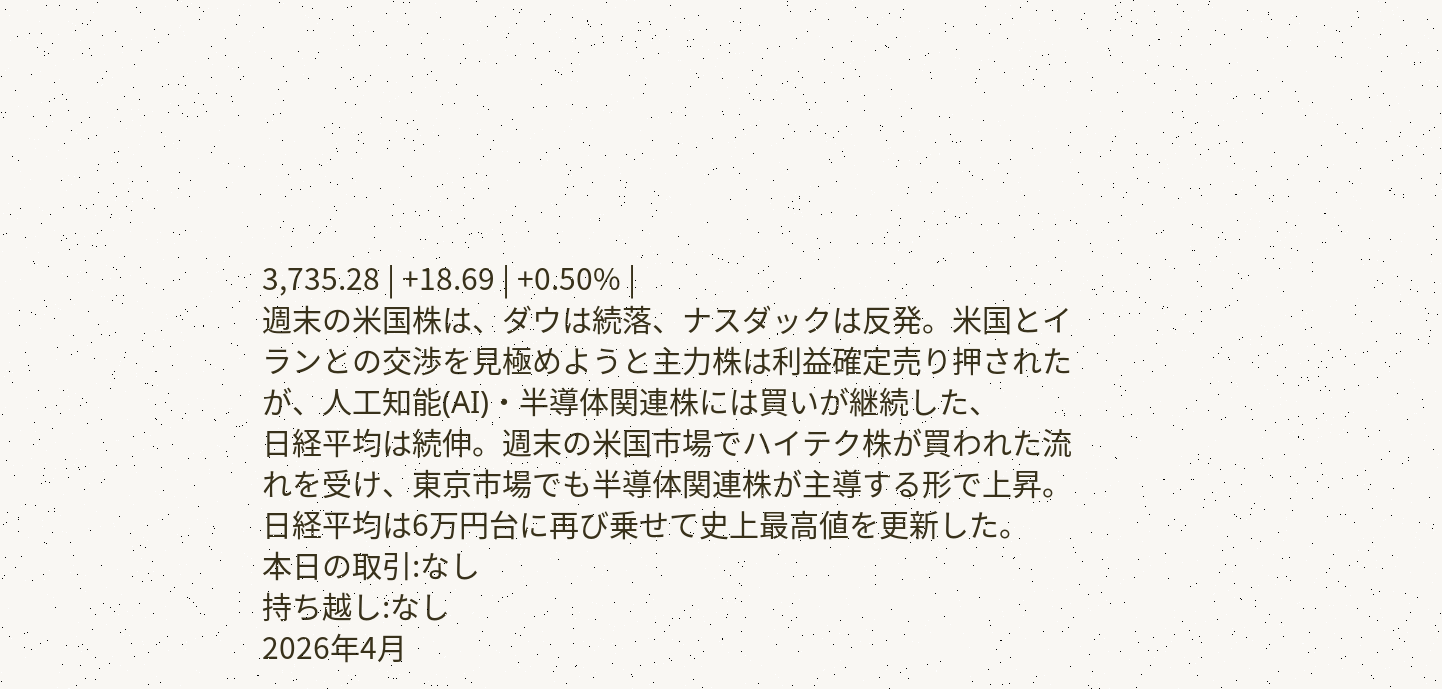3,735.28 | +18.69 | +0.50% |
週末の米国株は、ダウは続落、ナスダックは反発。米国とイランとの交渉を見極めようと主力株は利益確定売り押されたが、人工知能(AI)・半導体関連株には買いが継続した、
日経平均は続伸。週末の米国市場でハイテク株が買われた流れを受け、東京市場でも半導体関連株が主導する形で上昇。日経平均は6万円台に再び乗せて史上最高値を更新した。
本日の取引:なし
持ち越し:なし
2026年4月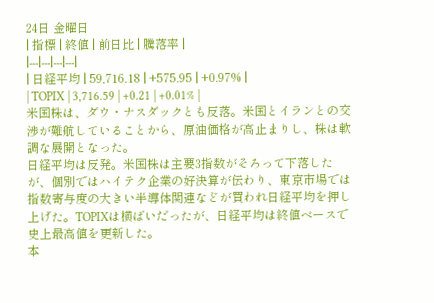24日 金曜日
| 指標 | 終値 | 前日比 | 騰落率 |
|---|---|---|---|
| 日経平均 | 59,716.18 | +575.95 | +0.97% |
| TOPIX | 3,716.59 | +0.21 | +0.01% |
米国株は、ダウ・ナスダックとも反落。米国とイランとの交渉が難航していることから、原油価格が高止まりし、株は軟調な展開となった。
日経平均は反発。米国株は主要3指数がそろって下落したが、個別ではハイテク企業の好決算が伝わり、東京市場では指数寄与度の大きい半導体関連などが買われ日経平均を押し上げた。TOPIXは横ばいだったが、日経平均は終値ベースで史上最高値を更新した。
本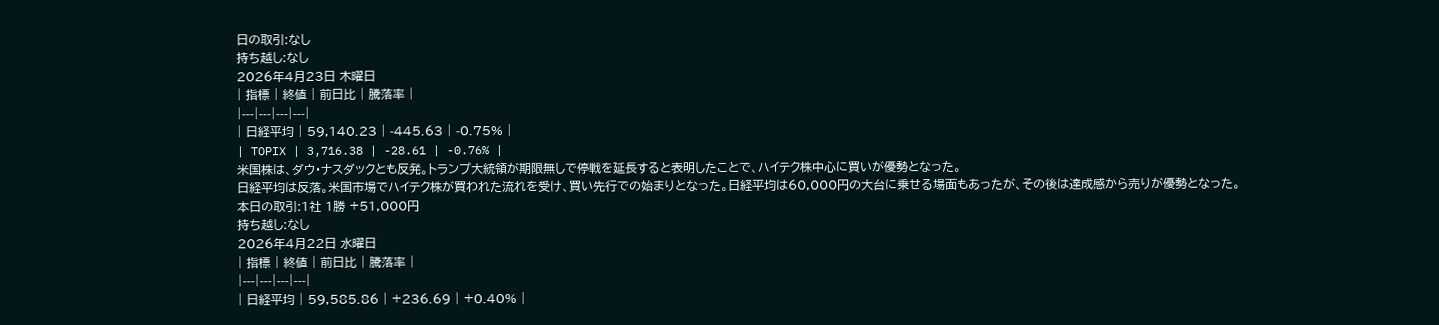日の取引:なし
持ち越し:なし
2026年4月23日 木曜日
| 指標 | 終値 | 前日比 | 騰落率 |
|---|---|---|---|
| 日経平均 | 59,140.23 | -445.63 | -0.75% |
| TOPIX | 3,716.38 | -28.61 | -0.76% |
米国株は、ダウ・ナスダックとも反発。トランプ大統領が期限無しで停戦を延長すると表明したことで、ハイテク株中心に買いが優勢となった。
日経平均は反落。米国市場でハイテク株が買われた流れを受け、買い先行での始まりとなった。日経平均は60,000円の大台に乗せる場面もあったが、その後は達成感から売りが優勢となった。
本日の取引:1社 1勝 +51,000円
持ち越し:なし
2026年4月22日 水曜日
| 指標 | 終値 | 前日比 | 騰落率 |
|---|---|---|---|
| 日経平均 | 59,585.86 | +236.69 | +0.40% |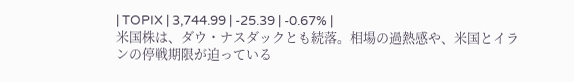| TOPIX | 3,744.99 | -25.39 | -0.67% |
米国株は、ダウ・ナスダックとも続落。相場の過熱感や、米国とイランの停戦期限が迫っている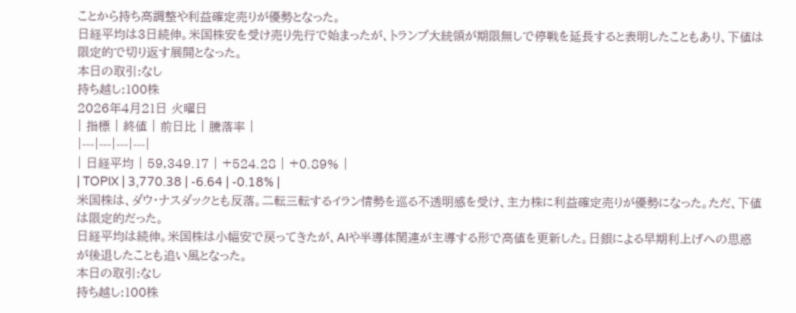ことから持ち高調整や利益確定売りが優勢となった。
日経平均は3日続伸。米国株安を受け売り先行で始まったが、トランプ大統領が期限無しで停戦を延長すると表明したこともあり、下値は限定的で切り返す展開となった。
本日の取引:なし
持ち越し:100株
2026年4月21日 火曜日
| 指標 | 終値 | 前日比 | 騰落率 |
|---|---|---|---|
| 日経平均 | 59,349.17 | +524.28 | +0.89% |
| TOPIX | 3,770.38 | -6.64 | -0.18% |
米国株は、ダウ・ナスダックとも反落。二転三転するイラン情勢を巡る不透明感を受け、主力株に利益確定売りが優勢になった。ただ、下値は限定的だった。
日経平均は続伸。米国株は小幅安で戻ってきたが、AIや半導体関連が主導する形で高値を更新した。日銀による早期利上げへの思惑が後退したことも追い風となった。
本日の取引:なし
持ち越し:100株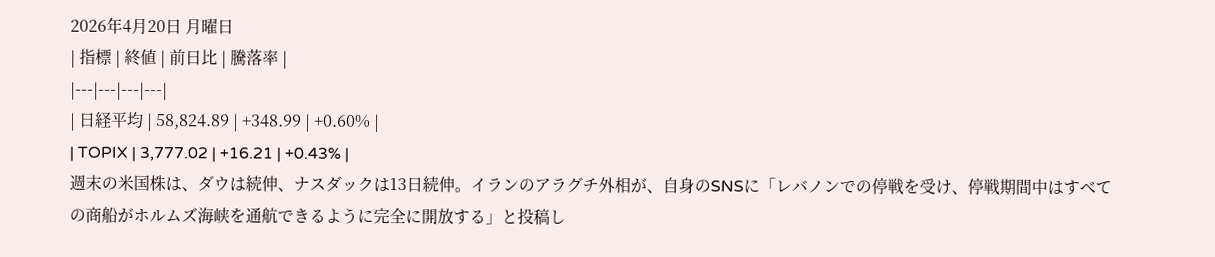2026年4月20日 月曜日
| 指標 | 終値 | 前日比 | 騰落率 |
|---|---|---|---|
| 日経平均 | 58,824.89 | +348.99 | +0.60% |
| TOPIX | 3,777.02 | +16.21 | +0.43% |
週末の米国株は、ダウは続伸、ナスダックは13日続伸。イランのアラグチ外相が、自身のSNSに「レバノンでの停戦を受け、停戦期間中はすべての商船がホルムズ海峡を通航できるように完全に開放する」と投稿し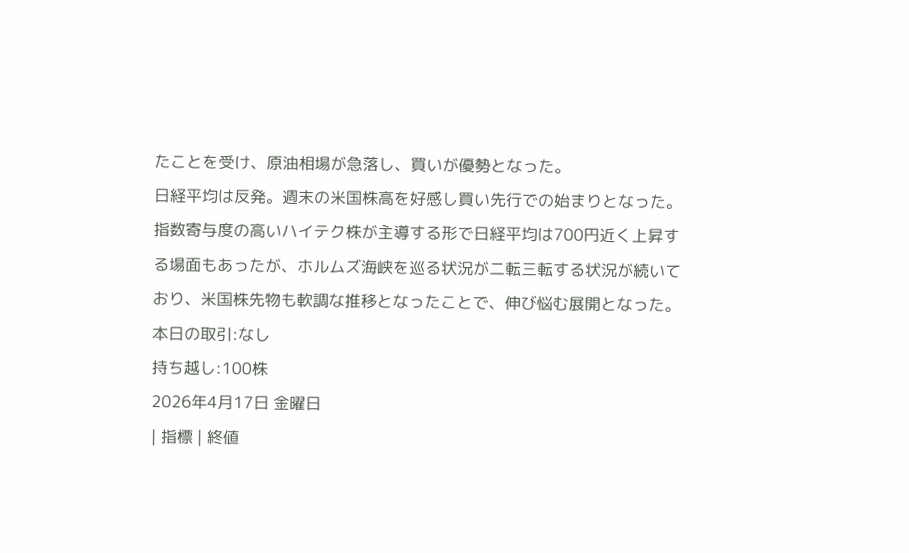たことを受け、原油相場が急落し、買いが優勢となった。
日経平均は反発。週末の米国株高を好感し買い先行での始まりとなった。指数寄与度の高いハイテク株が主導する形で日経平均は700円近く上昇する場面もあったが、ホルムズ海峡を巡る状況が二転三転する状況が続いており、米国株先物も軟調な推移となったことで、伸び悩む展開となった。
本日の取引:なし
持ち越し:100株
2026年4月17日 金曜日
| 指標 | 終値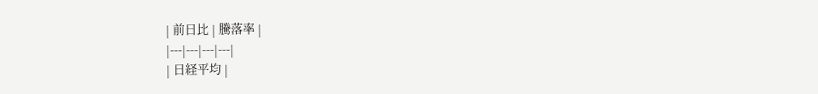| 前日比 | 騰落率 |
|---|---|---|---|
| 日経平均 |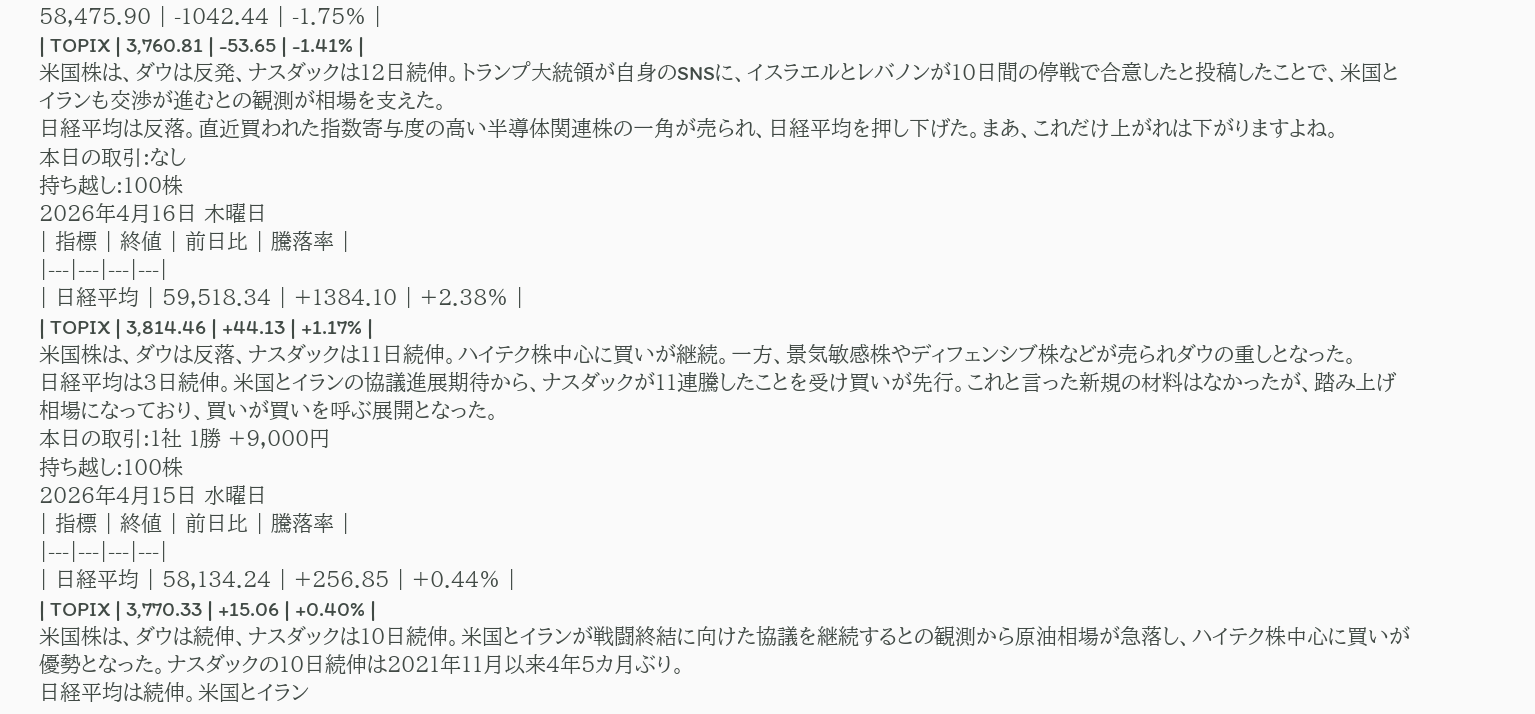58,475.90 | -1042.44 | -1.75% |
| TOPIX | 3,760.81 | -53.65 | -1.41% |
米国株は、ダウは反発、ナスダックは12日続伸。トランプ大統領が自身のSNSに、イスラエルとレバノンが10日間の停戦で合意したと投稿したことで、米国とイランも交渉が進むとの観測が相場を支えた。
日経平均は反落。直近買われた指数寄与度の高い半導体関連株の一角が売られ、日経平均を押し下げた。まあ、これだけ上がれは下がりますよね。
本日の取引:なし
持ち越し:100株
2026年4月16日 木曜日
| 指標 | 終値 | 前日比 | 騰落率 |
|---|---|---|---|
| 日経平均 | 59,518.34 | +1384.10 | +2.38% |
| TOPIX | 3,814.46 | +44.13 | +1.17% |
米国株は、ダウは反落、ナスダックは11日続伸。ハイテク株中心に買いが継続。一方、景気敏感株やディフェンシブ株などが売られダウの重しとなった。
日経平均は3日続伸。米国とイランの協議進展期待から、ナスダックが11連騰したことを受け買いが先行。これと言った新規の材料はなかったが、踏み上げ相場になっており、買いが買いを呼ぶ展開となった。
本日の取引:1社 1勝 +9,000円
持ち越し:100株
2026年4月15日 水曜日
| 指標 | 終値 | 前日比 | 騰落率 |
|---|---|---|---|
| 日経平均 | 58,134.24 | +256.85 | +0.44% |
| TOPIX | 3,770.33 | +15.06 | +0.40% |
米国株は、ダウは続伸、ナスダックは10日続伸。米国とイランが戦闘終結に向けた協議を継続するとの観測から原油相場が急落し、ハイテク株中心に買いが優勢となった。ナスダックの10日続伸は2021年11月以来4年5カ月ぶり。
日経平均は続伸。米国とイラン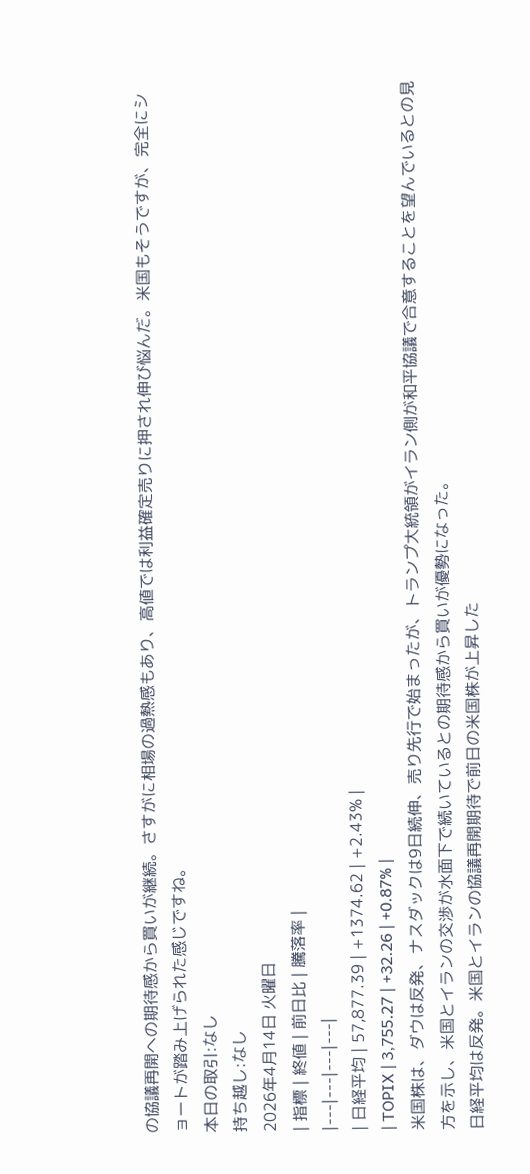の協議再開への期待感から買いが継続。さすがに相場の過熱感もあり、高値では利益確定売りに押され伸び悩んだ。米国もそうですが、完全にショートが踏み上げられた感じですね。
本日の取引:なし
持ち越し:なし
2026年4月14日 火曜日
| 指標 | 終値 | 前日比 | 騰落率 |
|---|---|---|---|
| 日経平均 | 57,877.39 | +1374.62 | +2.43% |
| TOPIX | 3,755.27 | +32.26 | +0.87% |
米国株は、ダウは反発、ナスダックは9日続伸、売り先行で始まったが、トランプ大統領がイラン側が和平協議で合意することを望んでいるとの見方を示し、米国とイランの交渉が水面下で続いているとの期待感から買いが優勢になった。
日経平均は反発。米国とイランの協議再開期待で前日の米国株が上昇した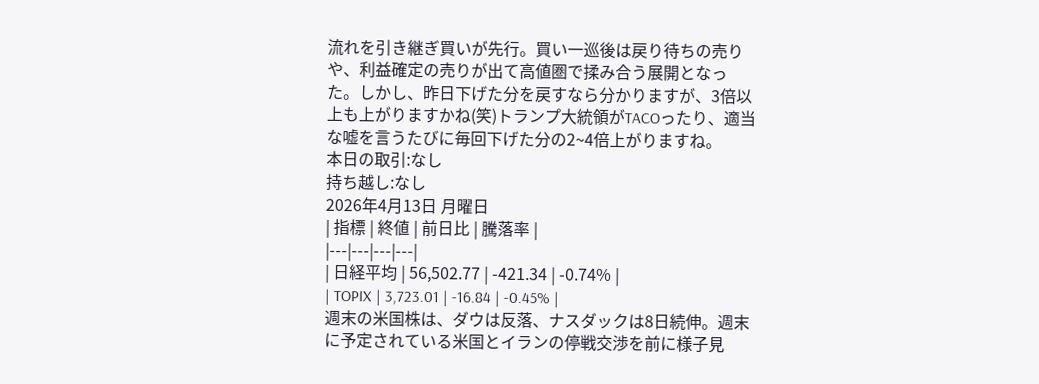流れを引き継ぎ買いが先行。買い一巡後は戻り待ちの売りや、利益確定の売りが出て高値圏で揉み合う展開となった。しかし、昨日下げた分を戻すなら分かりますが、3倍以上も上がりますかね(笑)トランプ大統領がTACOったり、適当な嘘を言うたびに毎回下げた分の2~4倍上がりますね。
本日の取引:なし
持ち越し:なし
2026年4月13日 月曜日
| 指標 | 終値 | 前日比 | 騰落率 |
|---|---|---|---|
| 日経平均 | 56,502.77 | -421.34 | -0.74% |
| TOPIX | 3,723.01 | -16.84 | -0.45% |
週末の米国株は、ダウは反落、ナスダックは8日続伸。週末に予定されている米国とイランの停戦交渉を前に様子見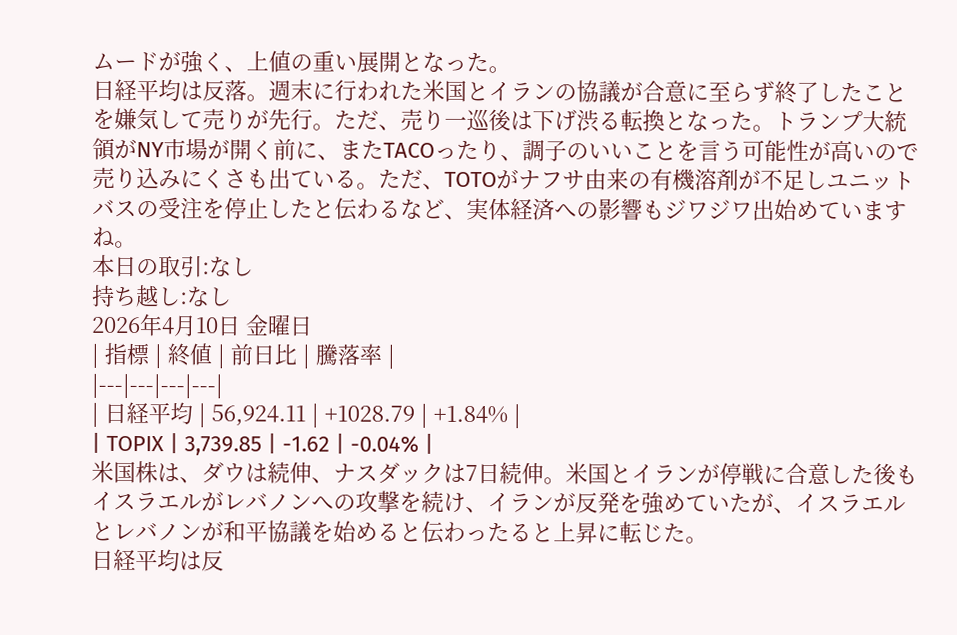ムードが強く、上値の重い展開となった。
日経平均は反落。週末に行われた米国とイランの協議が合意に至らず終了したことを嫌気して売りが先行。ただ、売り一巡後は下げ渋る転換となった。トランプ大統領がNY市場が開く前に、またTACOったり、調子のいいことを言う可能性が高いので売り込みにくさも出ている。ただ、TOTOがナフサ由来の有機溶剤が不足しユニットバスの受注を停止したと伝わるなど、実体経済への影響もジワジワ出始めていますね。
本日の取引:なし
持ち越し:なし
2026年4月10日 金曜日
| 指標 | 終値 | 前日比 | 騰落率 |
|---|---|---|---|
| 日経平均 | 56,924.11 | +1028.79 | +1.84% |
| TOPIX | 3,739.85 | -1.62 | -0.04% |
米国株は、ダウは続伸、ナスダックは7日続伸。米国とイランが停戦に合意した後もイスラエルがレバノンへの攻撃を続け、イランが反発を強めていたが、イスラエルとレバノンが和平協議を始めると伝わったると上昇に転じた。
日経平均は反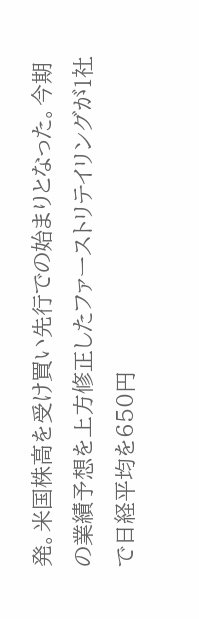発。米国株高を受け買い先行での始まりとなった。今期の業績予想を上方修正したファーストリテイリングが1社で日経平均を650円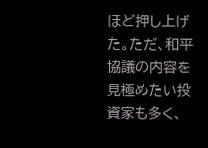ほど押し上げた。ただ、和平協議の内容を見極めたい投資家も多く、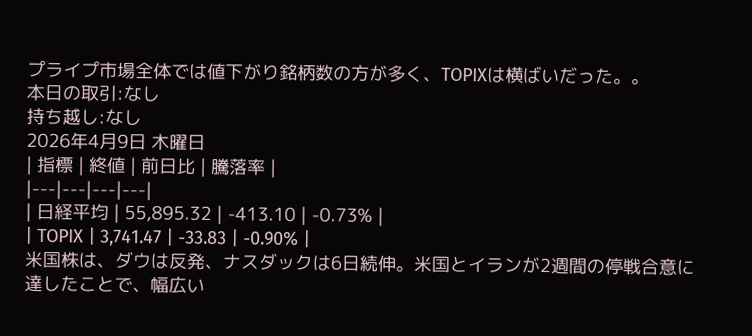プライプ市場全体では値下がり銘柄数の方が多く、TOPIXは横ばいだった。。
本日の取引:なし
持ち越し:なし
2026年4月9日 木曜日
| 指標 | 終値 | 前日比 | 騰落率 |
|---|---|---|---|
| 日経平均 | 55,895.32 | -413.10 | -0.73% |
| TOPIX | 3,741.47 | -33.83 | -0.90% |
米国株は、ダウは反発、ナスダックは6日続伸。米国とイランが2週間の停戦合意に達したことで、幅広い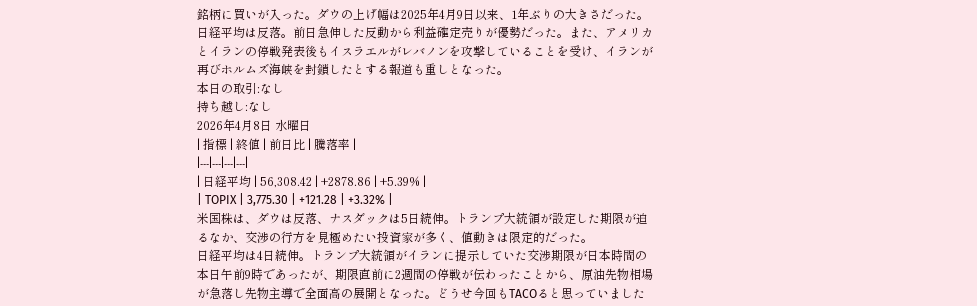銘柄に買いが入った。ダウの上げ幅は2025年4月9日以来、1年ぶりの大きさだった。
日経平均は反落。前日急伸した反動から利益確定売りが優勢だった。また、アメリカとイランの停戦発表後もイスラエルがレバノンを攻撃していることを受け、イランが再びホルムズ海峡を封鎖したとする報道も重しとなった。
本日の取引:なし
持ち越し:なし
2026年4月8日 水曜日
| 指標 | 終値 | 前日比 | 騰落率 |
|---|---|---|---|
| 日経平均 | 56,308.42 | +2878.86 | +5.39% |
| TOPIX | 3,775.30 | +121.28 | +3.32% |
米国株は、ダウは反落、ナスダックは5日続伸。トランプ大統領が設定した期限が迫るなか、交渉の行方を見極めたい投資家が多く、値動きは限定的だった。
日経平均は4日続伸。トランプ大統領がイランに提示していた交渉期限が日本時間の本日午前9時であったが、期限直前に2週間の停戦が伝わったことから、原油先物相場が急落し先物主導で全面高の展開となった。どうせ今回もTACOると思っていました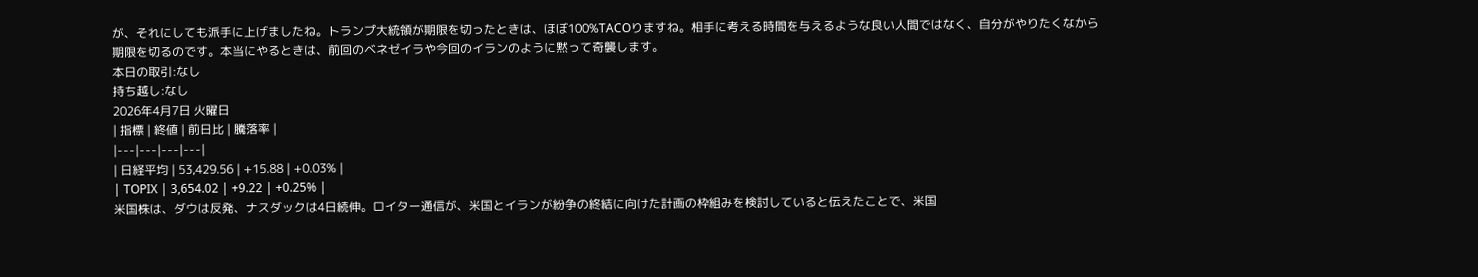が、それにしても派手に上げましたね。トランプ大統領が期限を切ったときは、ほぼ100%TACOりますね。相手に考える時間を与えるような良い人間ではなく、自分がやりたくなから期限を切るのです。本当にやるときは、前回のベネゼイラや今回のイランのように黙って奇襲します。
本日の取引:なし
持ち越し:なし
2026年4月7日 火曜日
| 指標 | 終値 | 前日比 | 騰落率 |
|---|---|---|---|
| 日経平均 | 53,429.56 | +15.88 | +0.03% |
| TOPIX | 3,654.02 | +9.22 | +0.25% |
米国株は、ダウは反発、ナスダックは4日続伸。ロイター通信が、米国とイランが紛争の終結に向けた計画の枠組みを検討していると伝えたことで、米国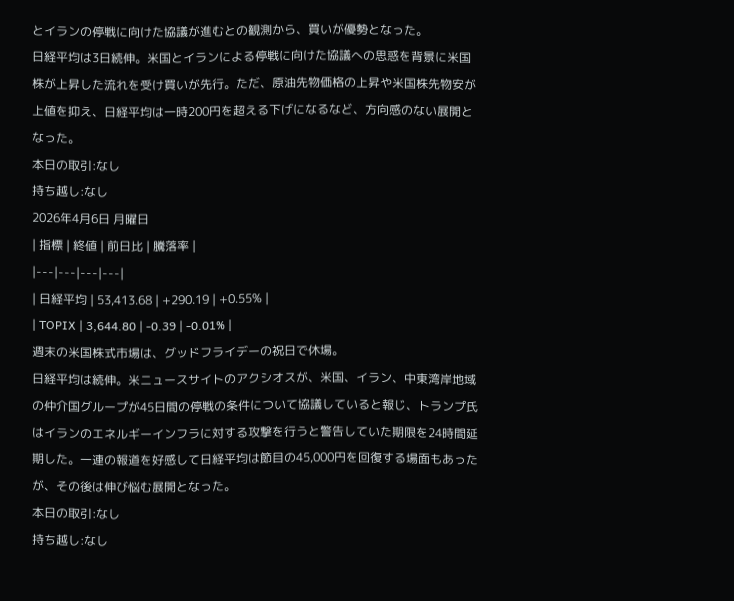とイランの停戦に向けた協議が進むとの観測から、買いが優勢となった。
日経平均は3日続伸。米国とイランによる停戦に向けた協議への思惑を背景に米国株が上昇した流れを受け買いが先行。ただ、原油先物価格の上昇や米国株先物安が上値を抑え、日経平均は一時200円を超える下げになるなど、方向感のない展開となった。
本日の取引:なし
持ち越し:なし
2026年4月6日 月曜日
| 指標 | 終値 | 前日比 | 騰落率 |
|---|---|---|---|
| 日経平均 | 53,413.68 | +290.19 | +0.55% |
| TOPIX | 3,644.80 | -0.39 | -0.01% |
週末の米国株式市場は、グッドフライデーの祝日で休場。
日経平均は続伸。米ニュースサイトのアクシオスが、米国、イラン、中東湾岸地域の仲介国グループが45日間の停戦の条件について協議していると報じ、トランプ氏はイランのエネルギーインフラに対する攻撃を行うと警告していた期限を24時間延期した。一連の報道を好感して日経平均は節目の45,000円を回復する場面もあったが、その後は伸び悩む展開となった。
本日の取引:なし
持ち越し:なし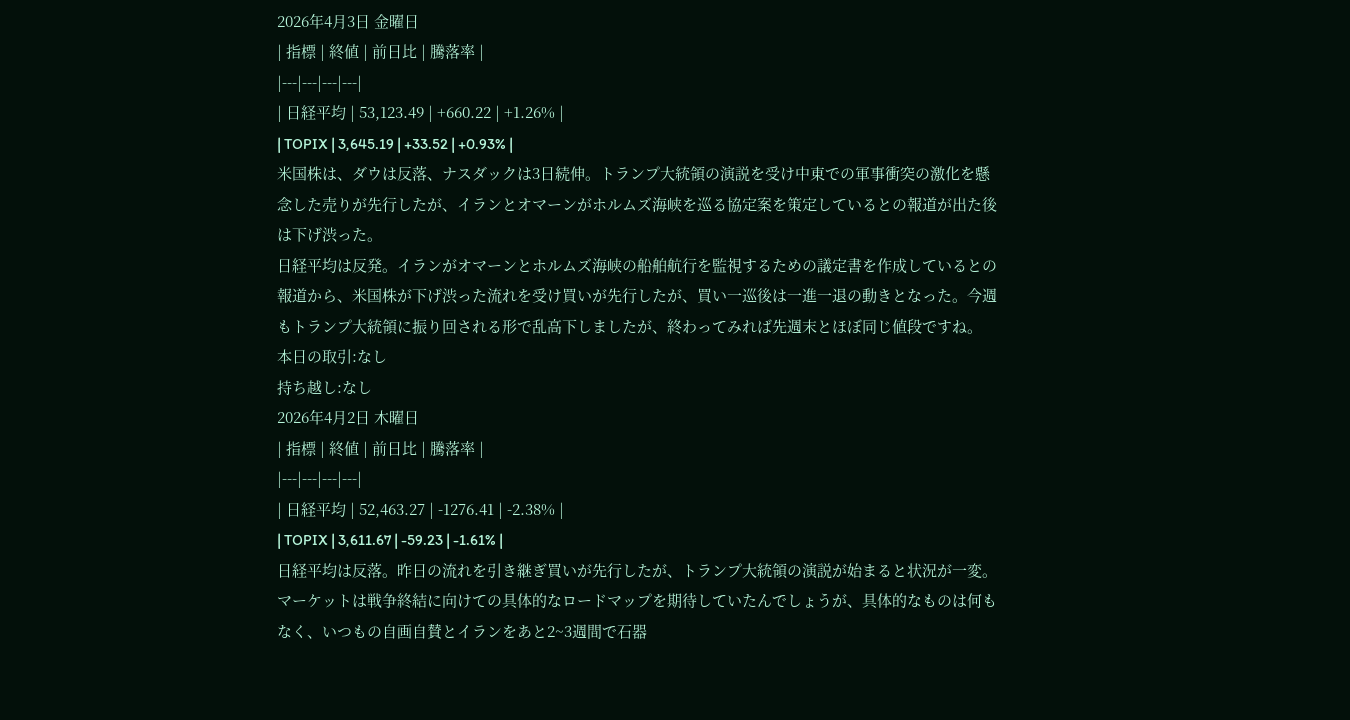2026年4月3日 金曜日
| 指標 | 終値 | 前日比 | 騰落率 |
|---|---|---|---|
| 日経平均 | 53,123.49 | +660.22 | +1.26% |
| TOPIX | 3,645.19 | +33.52 | +0.93% |
米国株は、ダウは反落、ナスダックは3日続伸。トランプ大統領の演説を受け中東での軍事衝突の激化を懸念した売りが先行したが、イランとオマーンがホルムズ海峡を巡る協定案を策定しているとの報道が出た後は下げ渋った。
日経平均は反発。イランがオマーンとホルムズ海峡の船舶航行を監視するための議定書を作成しているとの報道から、米国株が下げ渋った流れを受け買いが先行したが、買い一巡後は一進一退の動きとなった。今週もトランプ大統領に振り回される形で乱高下しましたが、終わってみれば先週末とほぼ同じ値段ですね。
本日の取引:なし
持ち越し:なし
2026年4月2日 木曜日
| 指標 | 終値 | 前日比 | 騰落率 |
|---|---|---|---|
| 日経平均 | 52,463.27 | -1276.41 | -2.38% |
| TOPIX | 3,611.67 | -59.23 | -1.61% |
日経平均は反落。昨日の流れを引き継ぎ買いが先行したが、トランプ大統領の演説が始まると状況が一変。マーケットは戦争終結に向けての具体的なロードマップを期待していたんでしょうが、具体的なものは何もなく、いつもの自画自賛とイランをあと2~3週間で石器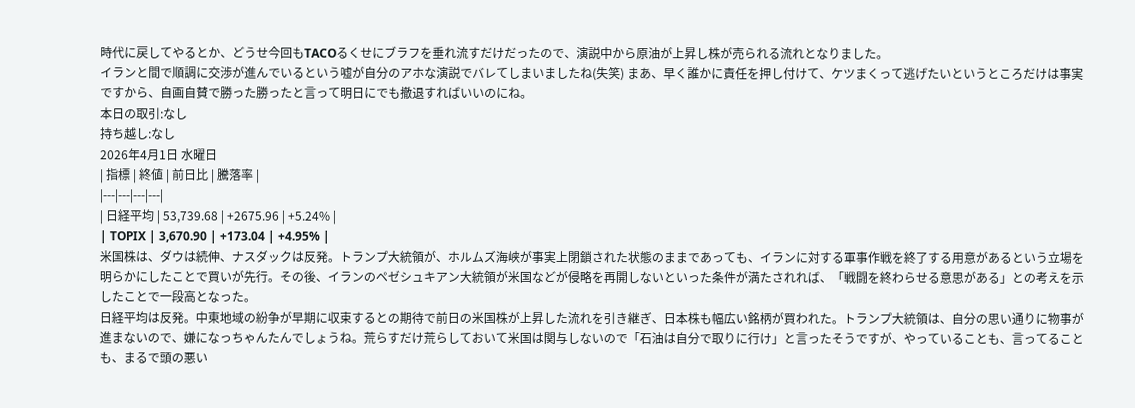時代に戻してやるとか、どうせ今回もTACOるくせにブラフを垂れ流すだけだったので、演説中から原油が上昇し株が売られる流れとなりました。
イランと間で順調に交渉が進んでいるという嘘が自分のアホな演説でバレてしまいましたね(失笑) まあ、早く誰かに責任を押し付けて、ケツまくって逃げたいというところだけは事実ですから、自画自賛で勝った勝ったと言って明日にでも撤退すればいいのにね。
本日の取引:なし
持ち越し:なし
2026年4月1日 水曜日
| 指標 | 終値 | 前日比 | 騰落率 |
|---|---|---|---|
| 日経平均 | 53,739.68 | +2675.96 | +5.24% |
| TOPIX | 3,670.90 | +173.04 | +4.95% |
米国株は、ダウは続伸、ナスダックは反発。トランプ大統領が、ホルムズ海峡が事実上閉鎖された状態のままであっても、イランに対する軍事作戦を終了する用意があるという立場を明らかにしたことで買いが先行。その後、イランのペゼシュキアン大統領が米国などが侵略を再開しないといった条件が満たされれば、「戦闘を終わらせる意思がある」との考えを示したことで一段高となった。
日経平均は反発。中東地域の紛争が早期に収束するとの期待で前日の米国株が上昇した流れを引き継ぎ、日本株も幅広い銘柄が買われた。トランプ大統領は、自分の思い通りに物事が進まないので、嫌になっちゃんたんでしょうね。荒らすだけ荒らしておいて米国は関与しないので「石油は自分で取りに行け」と言ったそうですが、やっていることも、言ってることも、まるで頭の悪い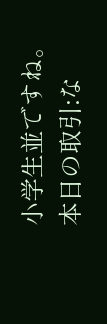小学生並ですね。
本日の取引:な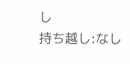し
持ち越し:なし